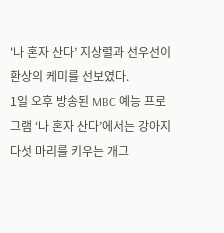'나 혼자 산다’ 지상렬과 선우선이 환상의 케미를 선보였다.
1일 오후 방송된 MBC 예능 프로그램 ‘나 혼자 산다’에서는 강아지 다섯 마리를 키우는 개그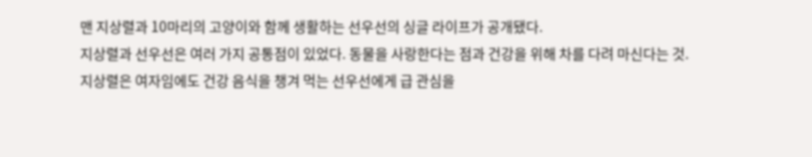맨 지상렬과 10마리의 고양이와 함께 생활하는 선우선의 싱글 라이프가 공개됐다.
지상렬과 선우선은 여러 가지 공통점이 있었다. 동물을 사랑한다는 점과 건강을 위해 차를 다려 마신다는 것.
지상렬은 여자임에도 건강 음식을 챙겨 먹는 선우선에게 급 관심을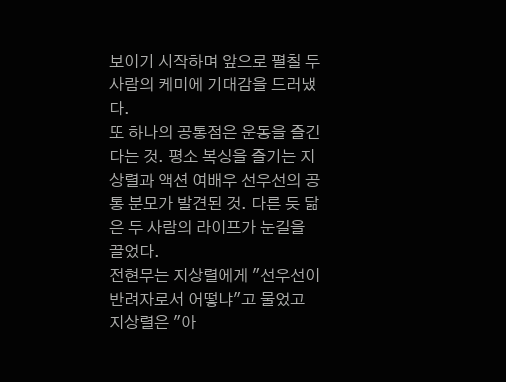보이기 시작하며 앞으로 펼칠 두 사람의 케미에 기대감을 드러냈다.
또 하나의 공통점은 운동을 즐긴다는 것. 평소 복싱을 즐기는 지상렬과 액션 여배우 선우선의 공통 분모가 발견된 것. 다른 듯 닮은 두 사람의 라이프가 눈길을 끌었다.
전현무는 지상렬에게 "선우선이 반려자로서 어떻냐"고 물었고 지상렬은 "아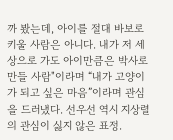까 봤는데, 아이를 절대 바보로 키울 사람은 아니다. 내가 저 세상으로 가도 아이만큼은 박사로 만들 사람"이라며 “내가 고양이가 되고 싶은 마음”이라며 관심을 드러냈다. 선우선 역시 지상렬의 관심이 싫지 않은 표정.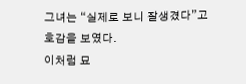그녀는 “실제로 보니 잘생겼다”고 호감을 보였다.
이처럼 묘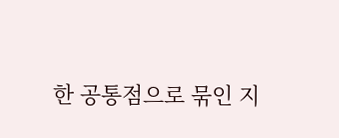한 공통점으로 묶인 지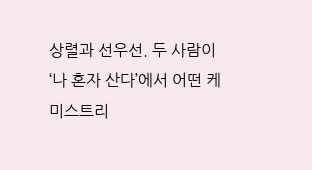상렬과 선우선. 두 사람이 ‘나 혼자 산다’에서 어떤 케미스트리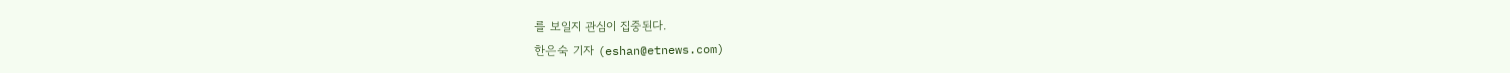를 보일지 관심이 집중된다.
한은숙 기자 (eshan@etnews.com)